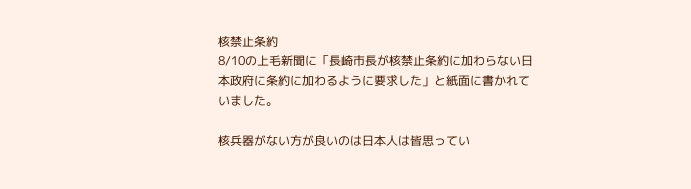核禁止条約
8/10の上毛新聞に「長崎市長が核禁止条約に加わらない日本政府に条約に加わるように要求した」と紙面に書かれていました。

核兵器がない方が良いのは日本人は皆思ってい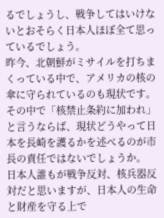るでしょうし、戦争してはいけないとおそらく日本人ほぼ全て思っているでしょう。
昨今、北朝鮮がミサイルを打ちまくっている中で、アメリカの核の傘に守られているのも現状です。
その中で「核禁止条約に加われ」と言うならば、現状どうやって日本を長崎を護るかを述べるのが市長の責任ではないでしょうか。
日本人誰もが戦争反対、核兵器反対だと思いますが、日本人の生命と財産を守る上で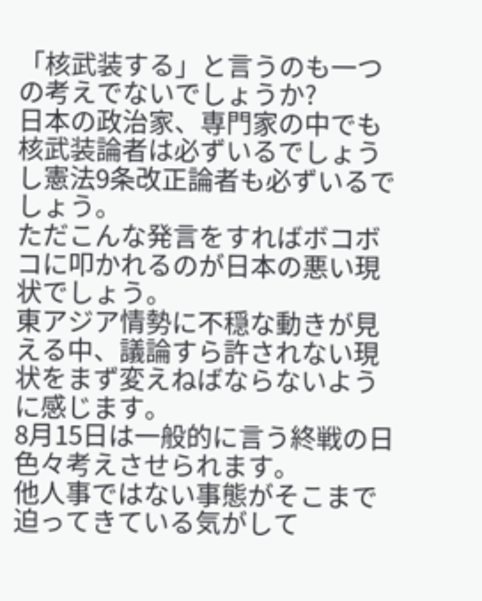「核武装する」と言うのも一つの考えでないでしょうか?
日本の政治家、専門家の中でも核武装論者は必ずいるでしょうし憲法9条改正論者も必ずいるでしょう。
ただこんな発言をすればボコボコに叩かれるのが日本の悪い現状でしょう。
東アジア情勢に不穏な動きが見える中、議論すら許されない現状をまず変えねばならないように感じます。
8月15日は一般的に言う終戦の日
色々考えさせられます。
他人事ではない事態がそこまで迫ってきている気がして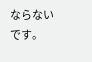ならないです。